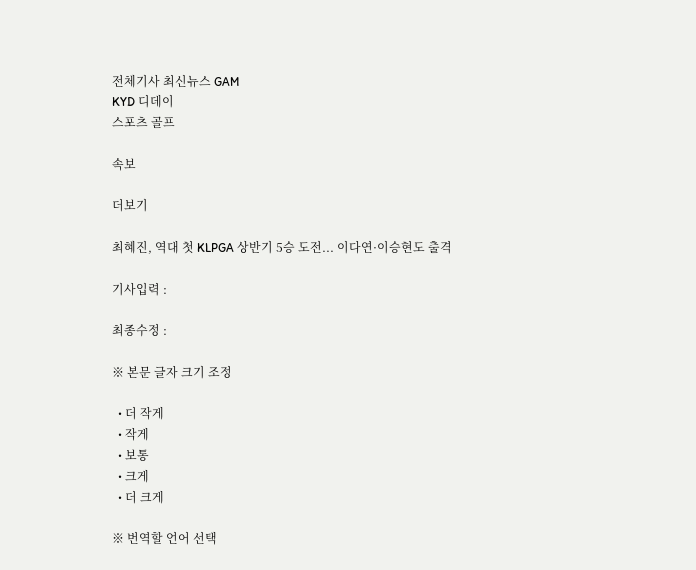전체기사 최신뉴스 GAM
KYD 디데이
스포츠 골프

속보

더보기

최혜진, 역대 첫 KLPGA 상반기 5승 도전... 이다연·이승현도 출격

기사입력 :

최종수정 :

※ 본문 글자 크기 조정

  • 더 작게
  • 작게
  • 보통
  • 크게
  • 더 크게

※ 번역할 언어 선택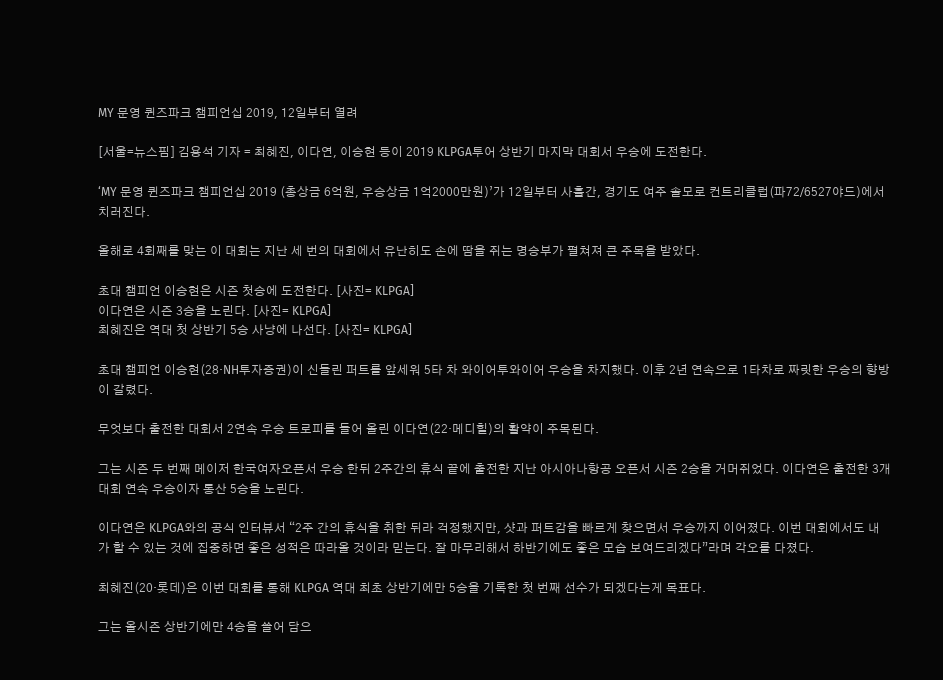MY 문영 퀸즈파크 챔피언십 2019, 12일부터 열려

[서울=뉴스핌] 김용석 기자 = 최혜진, 이다연, 이승현 등이 2019 KLPGA투어 상반기 마지막 대회서 우승에 도전한다.

‘MY 문영 퀸즈파크 챔피언십 2019 (총상금 6억원, 우승상금 1억2000만원)’가 12일부터 사흘간, 경기도 여주 솔모로 컨트리클럽(파72/6527야드)에서 치러진다.

올해로 4회째를 맞는 이 대회는 지난 세 번의 대회에서 유난히도 손에 땀을 쥐는 명승부가 펼쳐져 큰 주목을 받았다.

초대 챔피언 이승현은 시즌 첫승에 도전한다. [사진= KLPGA]
이다연은 시즌 3승을 노린다. [사진= KLPGA]
최혜진은 역대 첫 상반기 5승 사냥에 나선다. [사진= KLPGA]

초대 챔피언 이승현(28·NH투자증권)이 신들린 퍼트를 앞세워 5타 차 와이어투와이어 우승을 차지했다. 이후 2년 연속으로 1타차로 짜릿한 우승의 향방이 갈렸다.

무엇보다 출전한 대회서 2연속 우승 트로피를 들어 올린 이다연(22·메디힐)의 활약이 주목된다.

그는 시즌 두 번째 메이저 한국여자오픈서 우승 한뒤 2주간의 휴식 끝에 출전한 지난 아시아나항공 오픈서 시즌 2승을 거머쥐었다. 이다연은 출전한 3개 대회 연속 우승이자 통산 5승을 노린다.

이다연은 KLPGA와의 공식 인터뷰서 “2주 간의 휴식을 취한 뒤라 걱정했지만, 샷과 퍼트감을 빠르게 찾으면서 우승까지 이어졌다. 이번 대회에서도 내가 할 수 있는 것에 집중하면 좋은 성적은 따라올 것이라 믿는다. 잘 마무리해서 하반기에도 좋은 모습 보여드리겠다”라며 각오를 다졌다.

최혜진(20·롯데)은 이번 대회를 통해 KLPGA 역대 최초 상반기에만 5승을 기록한 첫 번째 선수가 되겠다는게 목표다.

그는 올시즌 상반기에만 4승을 쓸어 담으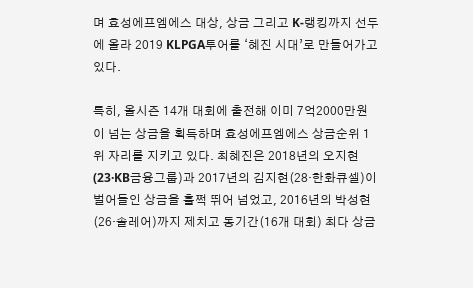며 효성에프엠에스 대상, 상금 그리고 K-랭킹까지 선두에 올라 2019 KLPGA투어를 ‘혜진 시대’로 만들어가고 있다.

특히, 올시즌 14개 대회에 출전해 이미 7억2000만원이 넘는 상금을 획득하며 효성에프엠에스 상금순위 1위 자리를 지키고 있다. 최혜진은 2018년의 오지현(23·KB금융그룹)과 2017년의 김지현(28·한화큐셀)이 벌어들인 상금을 훌쩍 뛰어 넘었고, 2016년의 박성현(26·솔레어)까지 제치고 동기간(16개 대회) 최다 상금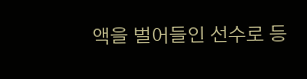액을 벌어들인 선수로 등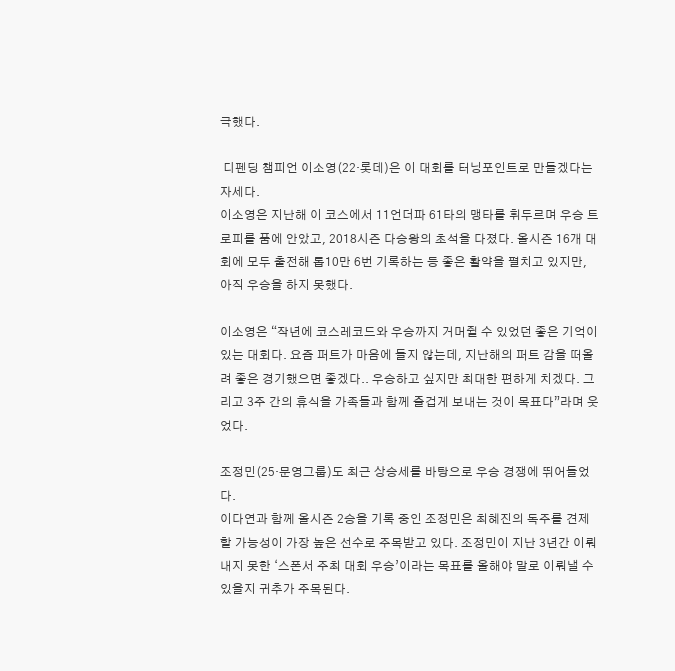극했다.

 디펜딩 챔피언 이소영(22·롯데)은 이 대회를 터닝포인트로 만들겠다는 자세다.
이소영은 지난해 이 코스에서 11언더파 61타의 맹타를 휘두르며 우승 트로피를 품에 안았고, 2018시즌 다승왕의 초석을 다졌다. 올시즌 16개 대회에 모두 출전해 톱10만 6번 기록하는 등 좋은 활약을 펼치고 있지만, 아직 우승을 하지 못했다.

이소영은 “작년에 코스레코드와 우승까지 거머쥘 수 있었던 좋은 기억이 있는 대회다. 요즘 퍼트가 마음에 들지 않는데, 지난해의 퍼트 감을 떠올려 좋은 경기했으면 좋겠다.. 우승하고 싶지만 최대한 편하게 치겠다. 그리고 3주 간의 휴식을 가족들과 함께 즐겁게 보내는 것이 목표다”라며 웃었다.

조정민(25·문영그룹)도 최근 상승세를 바탕으로 우승 경쟁에 뛰어들었다.
이다연과 함께 올시즌 2승을 기록 중인 조정민은 최혜진의 독주를 견제할 가능성이 가장 높은 선수로 주목받고 있다. 조정민이 지난 3년간 이뤄내지 못한 ‘스폰서 주최 대회 우승’이라는 목표를 올해야 말로 이뤄낼 수 있을지 귀추가 주목된다.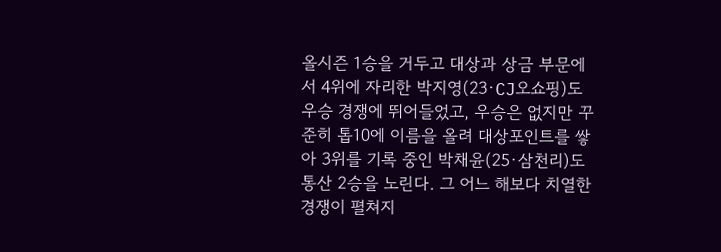올시즌 1승을 거두고 대상과 상금 부문에서 4위에 자리한 박지영(23·CJ오쇼핑)도 우승 경쟁에 뛰어들었고, 우승은 없지만 꾸준히 톱10에 이름을 올려 대상포인트를 쌓아 3위를 기록 중인 박채윤(25·삼천리)도 통산 2승을 노린다. 그 어느 해보다 치열한 경쟁이 펼쳐지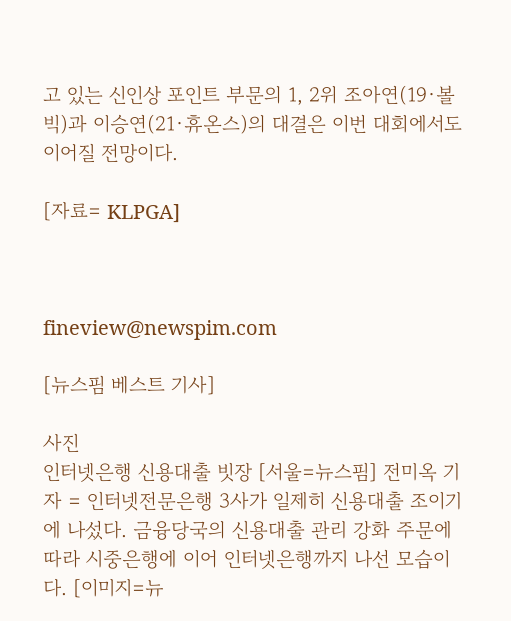고 있는 신인상 포인트 부문의 1, 2위 조아연(19·볼빅)과 이승연(21·휴온스)의 대결은 이번 대회에서도 이어질 전망이다.

[자료= KLPGA]



fineview@newspim.com

[뉴스핌 베스트 기사]

사진
인터넷은행 신용대출 빗장 [서울=뉴스핌] 전미옥 기자 = 인터넷전문은행 3사가 일제히 신용대출 조이기에 나섰다. 금융당국의 신용대출 관리 강화 주문에 따라 시중은행에 이어 인터넷은행까지 나선 모습이다. [이미지=뉴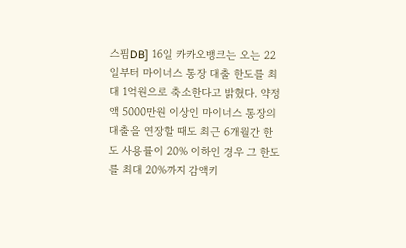스핌DB] 16일 카카오뱅크는 오는 22일부터 마이너스 통장 대출 한도를 최대 1억원으로 축소한다고 밝혔다. 약정액 5000만원 이상인 마이너스 통장의 대출을 연장할 때도 최근 6개월간 한도 사용률이 20% 이하인 경우 그 한도를 최대 20%까지 감액키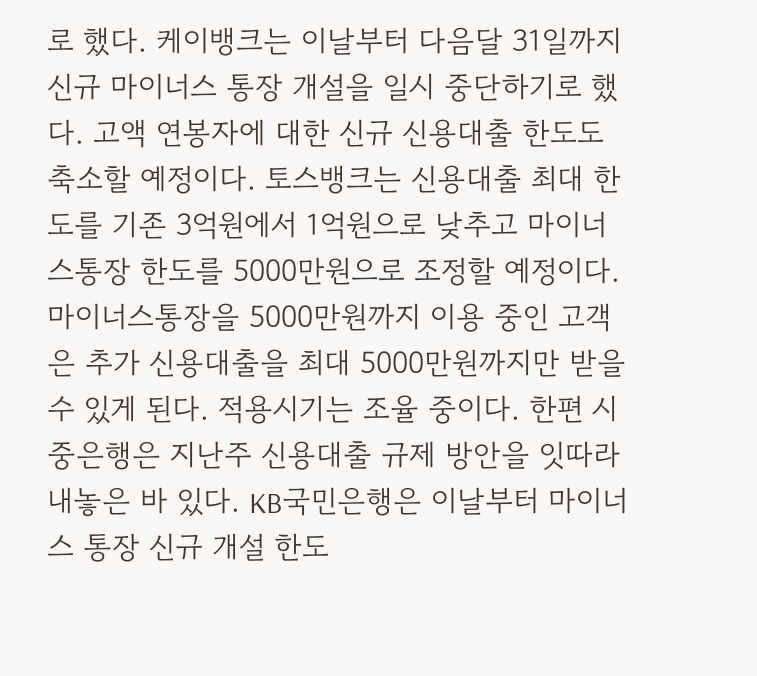로 했다. 케이뱅크는 이날부터 다음달 31일까지 신규 마이너스 통장 개설을 일시 중단하기로 했다. 고액 연봉자에 대한 신규 신용대출 한도도 축소할 예정이다. 토스뱅크는 신용대출 최대 한도를 기존 3억원에서 1억원으로 낮추고 마이너스통장 한도를 5000만원으로 조정할 예정이다. 마이너스통장을 5000만원까지 이용 중인 고객은 추가 신용대출을 최대 5000만원까지만 받을 수 있게 된다. 적용시기는 조율 중이다. 한편 시중은행은 지난주 신용대출 규제 방안을 잇따라 내놓은 바 있다. KB국민은행은 이날부터 마이너스 통장 신규 개설 한도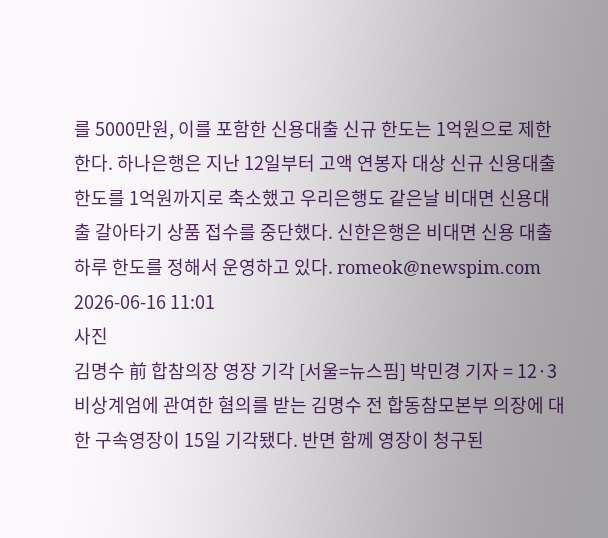를 5000만원, 이를 포함한 신용대출 신규 한도는 1억원으로 제한한다. 하나은행은 지난 12일부터 고액 연봉자 대상 신규 신용대출 한도를 1억원까지로 축소했고 우리은행도 같은날 비대면 신용대출 갈아타기 상품 접수를 중단했다. 신한은행은 비대면 신용 대출 하루 한도를 정해서 운영하고 있다. romeok@newspim.com 2026-06-16 11:01
사진
김명수 前 합참의장 영장 기각 [서울=뉴스핌] 박민경 기자 = 12·3 비상계엄에 관여한 혐의를 받는 김명수 전 합동참모본부 의장에 대한 구속영장이 15일 기각됐다. 반면 함께 영장이 청구된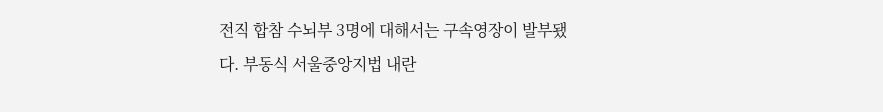전직 합참 수뇌부 3명에 대해서는 구속영장이 발부됐다. 부동식 서울중앙지법 내란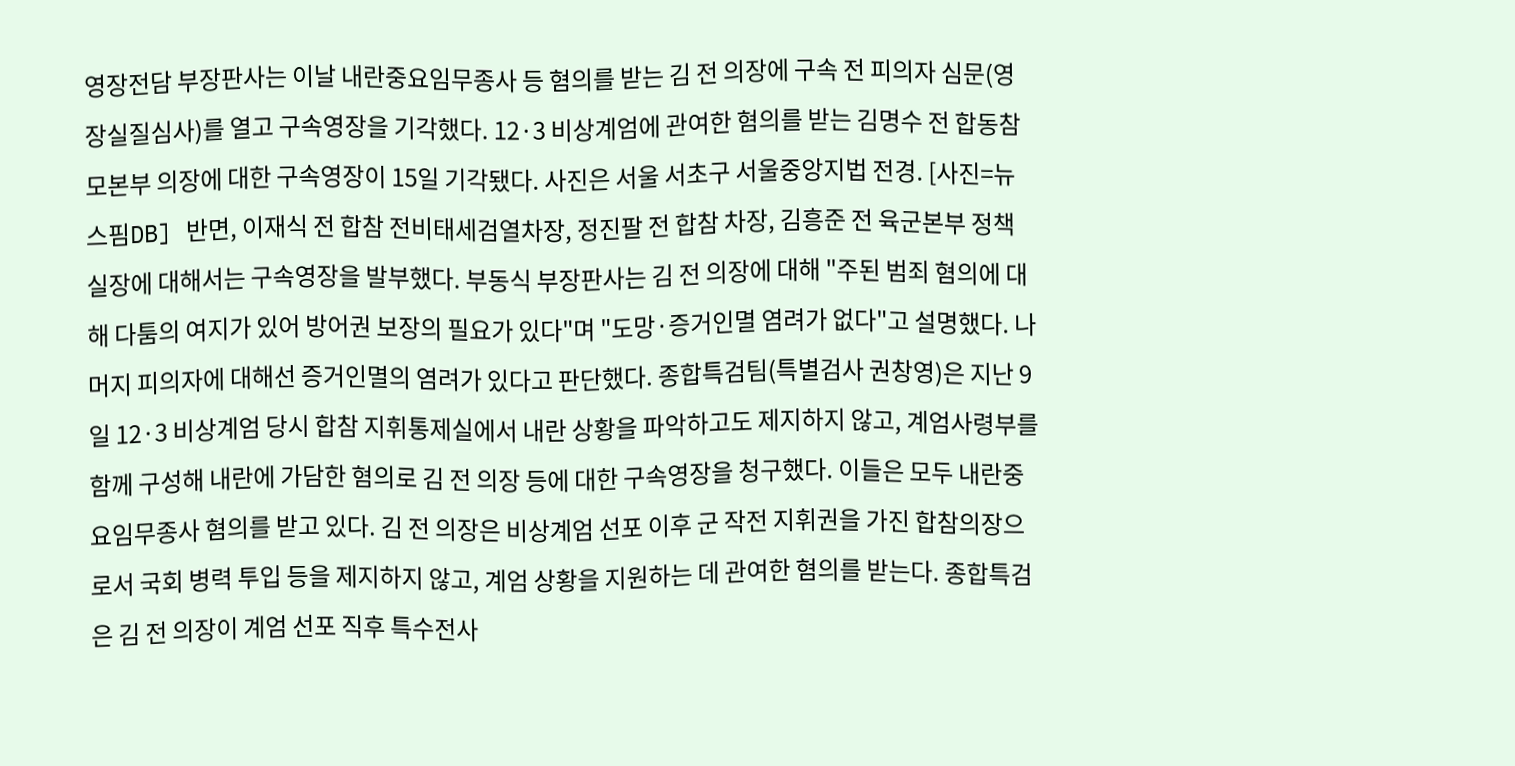영장전담 부장판사는 이날 내란중요임무종사 등 혐의를 받는 김 전 의장에 구속 전 피의자 심문(영장실질심사)를 열고 구속영장을 기각했다. 12·3 비상계엄에 관여한 혐의를 받는 김명수 전 합동참모본부 의장에 대한 구속영장이 15일 기각됐다. 사진은 서울 서초구 서울중앙지법 전경. [사진=뉴스핌DB] 반면, 이재식 전 합참 전비태세검열차장, 정진팔 전 합참 차장, 김흥준 전 육군본부 정책실장에 대해서는 구속영장을 발부했다. 부동식 부장판사는 김 전 의장에 대해 "주된 범죄 혐의에 대해 다툼의 여지가 있어 방어권 보장의 필요가 있다"며 "도망·증거인멸 염려가 없다"고 설명했다. 나머지 피의자에 대해선 증거인멸의 염려가 있다고 판단했다. 종합특검팀(특별검사 권창영)은 지난 9일 12·3 비상계엄 당시 합참 지휘통제실에서 내란 상황을 파악하고도 제지하지 않고, 계엄사령부를 함께 구성해 내란에 가담한 혐의로 김 전 의장 등에 대한 구속영장을 청구했다. 이들은 모두 내란중요임무종사 혐의를 받고 있다. 김 전 의장은 비상계엄 선포 이후 군 작전 지휘권을 가진 합참의장으로서 국회 병력 투입 등을 제지하지 않고, 계엄 상황을 지원하는 데 관여한 혐의를 받는다. 종합특검은 김 전 의장이 계엄 선포 직후 특수전사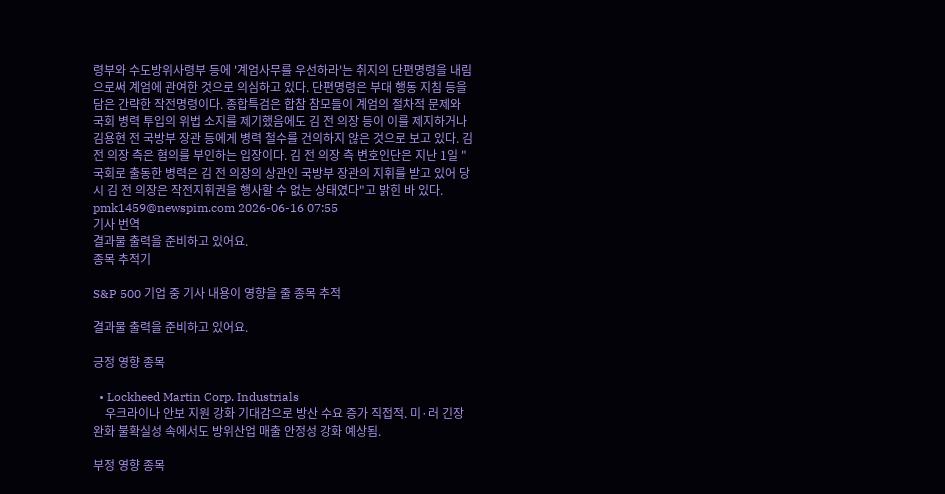령부와 수도방위사령부 등에 '계엄사무를 우선하라'는 취지의 단편명령을 내림으로써 계엄에 관여한 것으로 의심하고 있다. 단편명령은 부대 행동 지침 등을 담은 간략한 작전명령이다. 종합특검은 합참 참모들이 계엄의 절차적 문제와 국회 병력 투입의 위법 소지를 제기했음에도 김 전 의장 등이 이를 제지하거나 김용현 전 국방부 장관 등에게 병력 철수를 건의하지 않은 것으로 보고 있다. 김 전 의장 측은 혐의를 부인하는 입장이다. 김 전 의장 측 변호인단은 지난 1일 "국회로 출동한 병력은 김 전 의장의 상관인 국방부 장관의 지휘를 받고 있어 당시 김 전 의장은 작전지휘권을 행사할 수 없는 상태였다"고 밝힌 바 있다. pmk1459@newspim.com 2026-06-16 07:55
기사 번역
결과물 출력을 준비하고 있어요.
종목 추적기

S&P 500 기업 중 기사 내용이 영향을 줄 종목 추적

결과물 출력을 준비하고 있어요.

긍정 영향 종목

  • Lockheed Martin Corp. Industrials
    우크라이나 안보 지원 강화 기대감으로 방산 수요 증가 직접적. 미·러 긴장 완화 불확실성 속에서도 방위산업 매출 안정성 강화 예상됨.

부정 영향 종목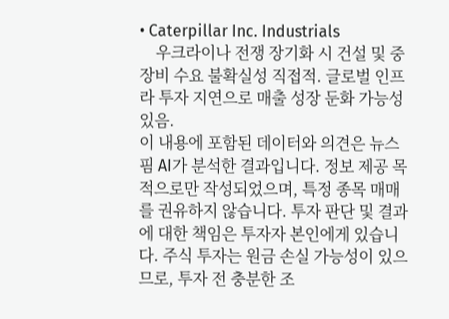• Caterpillar Inc. Industrials
    우크라이나 전쟁 장기화 시 건설 및 중장비 수요 불확실성 직접적. 글로벌 인프라 투자 지연으로 매출 성장 둔화 가능성 있음.
이 내용에 포함된 데이터와 의견은 뉴스핌 AI가 분석한 결과입니다. 정보 제공 목적으로만 작성되었으며, 특정 종목 매매를 권유하지 않습니다. 투자 판단 및 결과에 대한 책임은 투자자 본인에게 있습니다. 주식 투자는 원금 손실 가능성이 있으므로, 투자 전 충분한 조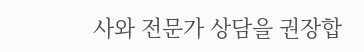사와 전문가 상담을 권장합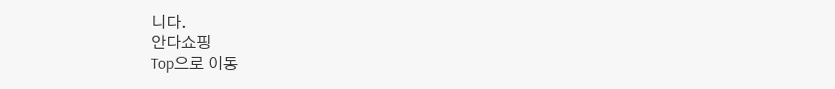니다.
안다쇼핑
Top으로 이동